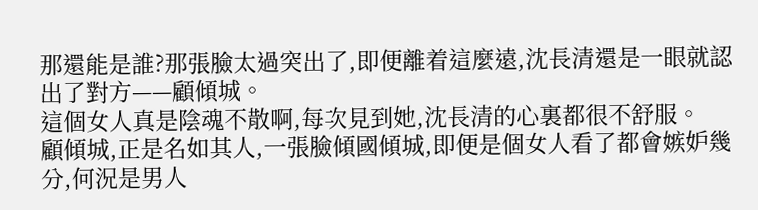那還能是誰?那張臉太過突出了,即便離着這麼遠,沈長清還是一眼就認出了對方——顧傾城。
這個女人真是陰魂不散啊,每次見到她,沈長清的心裏都很不舒服。
顧傾城,正是名如其人,一張臉傾國傾城,即便是個女人看了都會嫉妒幾分,何況是男人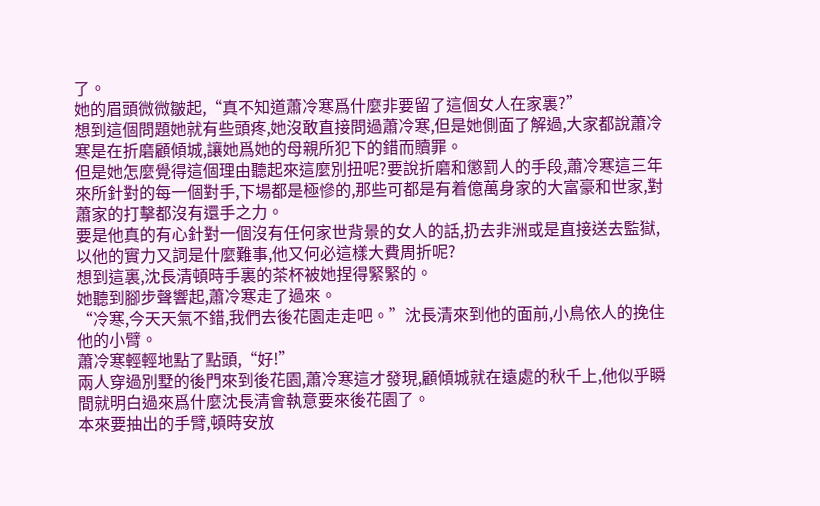了。
她的眉頭微微皺起,“真不知道蕭冷寒爲什麼非要留了這個女人在家裏?”
想到這個問題她就有些頭疼,她沒敢直接問過蕭冷寒,但是她側面了解過,大家都說蕭冷寒是在折磨顧傾城,讓她爲她的母親所犯下的錯而贖罪。
但是她怎麼覺得這個理由聽起來這麼別扭呢?要說折磨和懲罰人的手段,蕭冷寒這三年來所針對的每一個對手,下場都是極慘的,那些可都是有着億萬身家的大富豪和世家,對蕭家的打擊都沒有還手之力。
要是他真的有心針對一個沒有任何家世背景的女人的話,扔去非洲或是直接送去監獄,以他的實力又詞是什麼難事,他又何必這樣大費周折呢?
想到這裏,沈長清頓時手裏的茶杯被她捏得緊緊的。
她聽到腳步聲響起,蕭冷寒走了過來。
“冷寒,今天天氣不錯,我們去後花園走走吧。”沈長清來到他的面前,小鳥依人的挽住他的小臂。
蕭冷寒輕輕地點了點頭,“好!”
兩人穿過別墅的後門來到後花園,蕭冷寒這才發現,顧傾城就在遠處的秋千上,他似乎瞬間就明白過來爲什麼沈長清會執意要來後花園了。
本來要抽出的手臂,頓時安放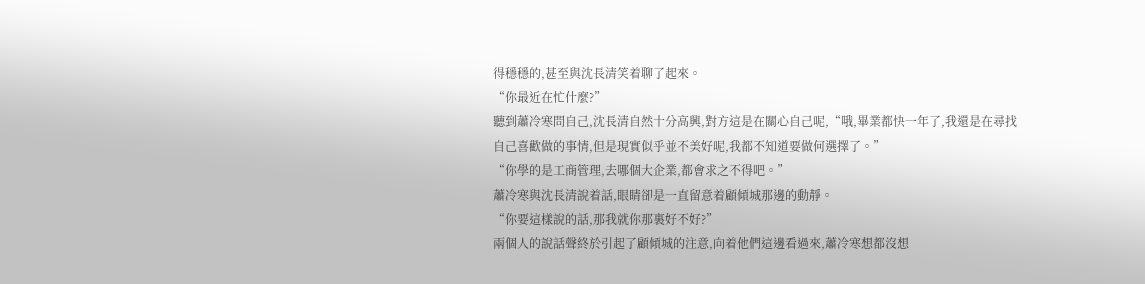得穩穩的,甚至與沈長清笑着聊了起來。
“你最近在忙什麼?”
聽到蕭冷寒問自己,沈長清自然十分高興,對方這是在關心自己呢,“哦,畢業都快一年了,我還是在尋找自己喜歡做的事情,但是現實似乎並不美好呢,我都不知道要做何選擇了。”
“你學的是工商管理,去哪個大企業,都會求之不得吧。”
蕭冷寒與沈長清說着話,眼睛卻是一直留意着顧傾城那邊的動靜。
“你要這樣說的話,那我就你那裏好不好?”
兩個人的說話聲終於引起了顧傾城的注意,向着他們這邊看過來,蕭冷寒想都沒想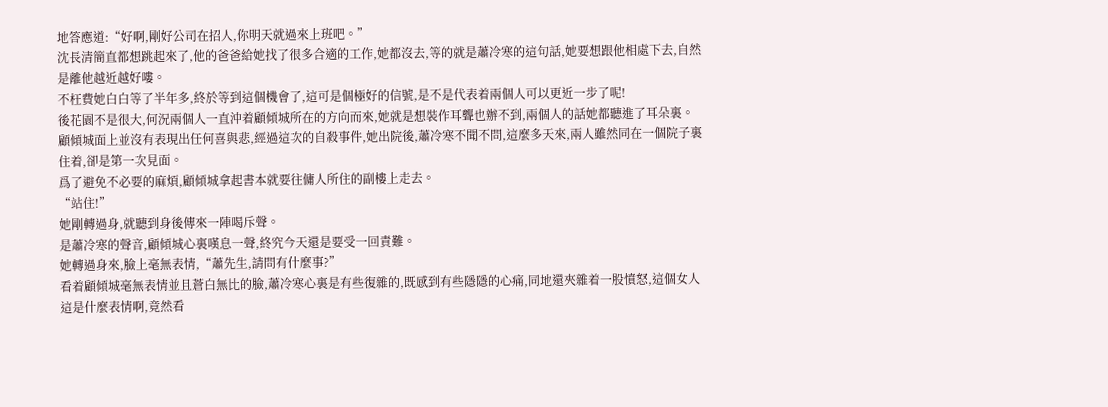地答應道:“好啊,剛好公司在招人,你明天就過來上班吧。”
沈長清簡直都想跳起來了,他的爸爸給她找了很多合適的工作,她都沒去,等的就是蕭冷寒的這句話,她要想跟他相處下去,自然是離他越近越好嘍。
不枉費她白白等了半年多,終於等到這個機會了,這可是個極好的信號,是不是代表着兩個人可以更近一步了呢!
後花園不是很大,何況兩個人一直沖着顧傾城所在的方向而來,她就是想裝作耳聾也辦不到,兩個人的話她都聽進了耳朵裏。
顧傾城面上並沒有表現出任何喜與悲,經過這次的自殺事件,她出院後,蕭冷寒不聞不問,這麼多天來,兩人雖然同在一個院子裏住着,卻是第一次見面。
爲了避免不必要的麻煩,顧傾城拿起書本就要往傭人所住的副樓上走去。
“站住!”
她剛轉過身,就聽到身後傳來一陣喝斥聲。
是蕭冷寒的聲音,顧傾城心裏嘆息一聲,終究今天還是要受一回責難。
她轉過身來,臉上毫無表情,“蕭先生,請問有什麼事?”
看着顧傾城毫無表情並且蒼白無比的臉,蕭冷寒心裏是有些復雜的,既感到有些隱隱的心痛,同地還夾雜着一股憤怒,這個女人這是什麼表情啊,竟然看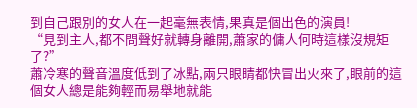到自己跟別的女人在一起毫無表情,果真是個出色的演員!
“見到主人,都不問聲好就轉身離開,蕭家的傭人何時這樣沒規矩了?”
蕭冷寒的聲音溫度低到了冰點,兩只眼睛都快冒出火來了,眼前的這個女人總是能夠輕而易舉地就能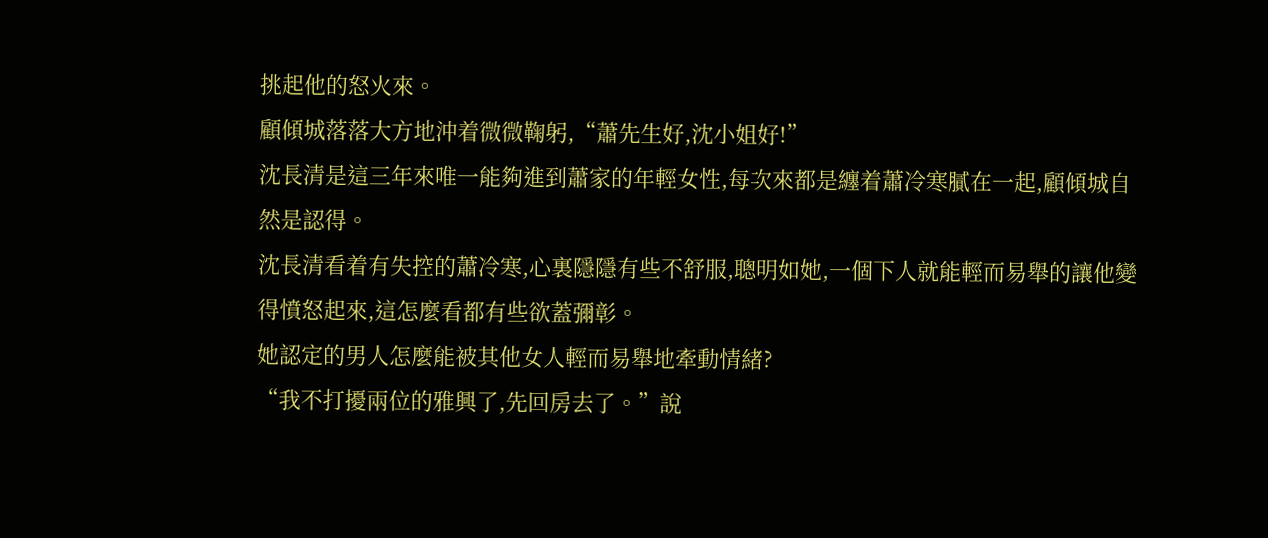挑起他的怒火來。
顧傾城落落大方地沖着微微鞠躬,“蕭先生好,沈小姐好!”
沈長清是這三年來唯一能夠進到蕭家的年輕女性,每次來都是纏着蕭冷寒膩在一起,顧傾城自然是認得。
沈長清看着有失控的蕭冷寒,心裏隱隱有些不舒服,聰明如她,一個下人就能輕而易舉的讓他變得憤怒起來,這怎麼看都有些欲蓋彌彰。
她認定的男人怎麼能被其他女人輕而易舉地牽動情緒?
“我不打擾兩位的雅興了,先回房去了。”說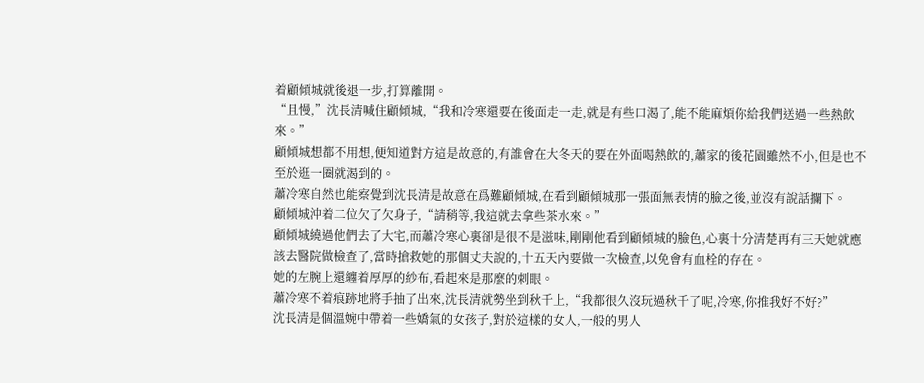着顧傾城就後退一步,打算離開。
“且慢,”沈長清喊住顧傾城,“我和冷寒還要在後面走一走,就是有些口渴了,能不能麻煩你給我們送過一些熱飲來。”
顧傾城想都不用想,便知道對方這是故意的,有誰會在大冬天的要在外面喝熱飲的,蕭家的後花園雖然不小,但是也不至於逛一圈就渴到的。
蕭冷寒自然也能察覺到沈長清是故意在爲難顧傾城,在看到顧傾城那一張面無表情的臉之後,並沒有說話攔下。
顧傾城沖着二位欠了欠身子,“請稍等,我這就去拿些茶水來。”
顧傾城繞過他們去了大宅,而蕭冷寒心裏卻是很不是滋味,剛剛他看到顧傾城的臉色,心裏十分清楚再有三天她就應該去醫院做檢查了,當時搶救她的那個丈夫說的,十五天內要做一次檢查,以免會有血栓的存在。
她的左腕上還纏着厚厚的紗布,看起來是那麼的刺眼。
蕭冷寒不着痕跡地將手抽了出來,沈長清就勢坐到秋千上,“我都很久沒玩過秋千了呢,冷寒,你推我好不好?”
沈長清是個溫婉中帶着一些嬌氣的女孩子,對於這樣的女人,一般的男人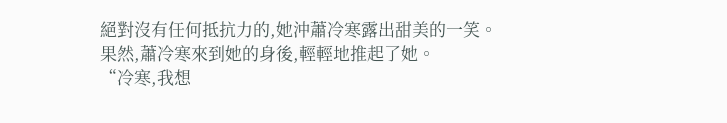絕對沒有任何抵抗力的,她沖蕭冷寒露出甜美的一笑。
果然,蕭冷寒來到她的身後,輕輕地推起了她。
“冷寒,我想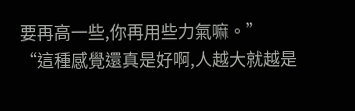要再高一些,你再用些力氣嘛。”
“這種感覺還真是好啊,人越大就越是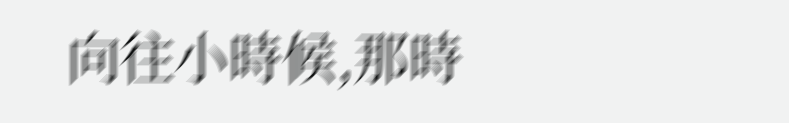向往小時候,那時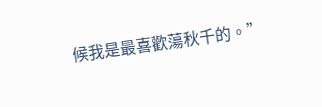候我是最喜歡蕩秋千的。”